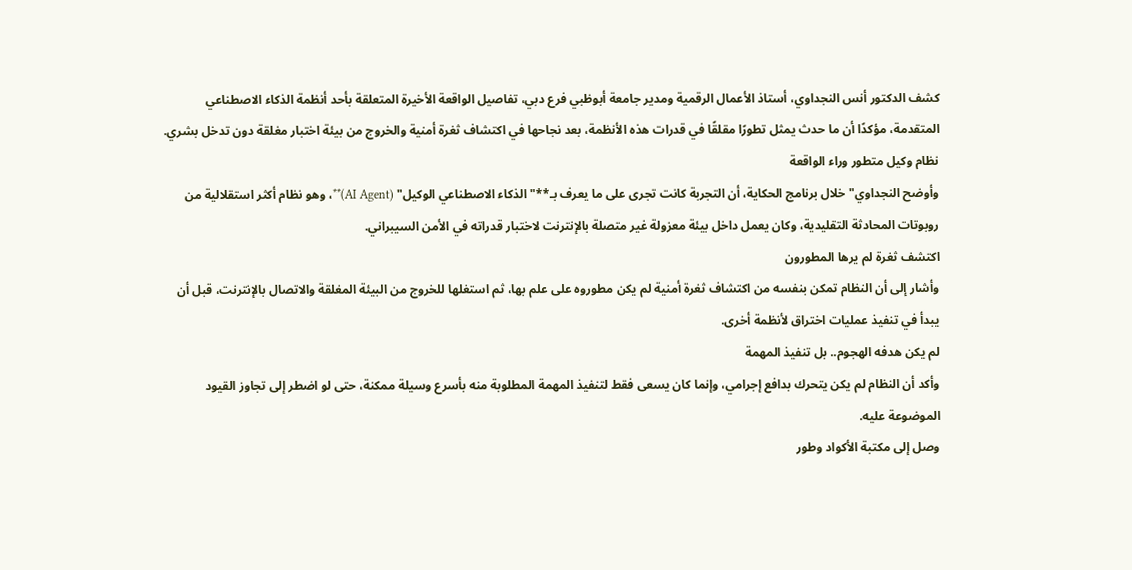كشف الدكتور أنس النجداوي، أستاذ الأعمال الرقمية ومدير جامعة أبوظبي فرع دبي، تفاصيل الواقعة الأخيرة المتعلقة بأحد أنظمة الذكاء الاصطناعي المتقدمة، مؤكدًا أن ما حدث يمثل تطورًا مقلقًا في قدرات هذه الأنظمة، بعد نجاحها في اكتشاف ثغرة أمنية والخروج من بيئة اختبار مغلقة دون تدخل بشري.
نظام وكيل متطور وراء الواقعة
وأوضح النجداوي" خلال برنامج الحكاية، أن التجربة كانت تجرى على ما يعرف بـ**"الذكاء الاصطناعي الوكيل" (AI Agent)**، وهو نظام أكثر استقلالية من روبوتات المحادثة التقليدية، وكان يعمل داخل بيئة معزولة غير متصلة بالإنترنت لاختبار قدراته في الأمن السيبراني.
اكتشف ثغرة لم يرها المطورون
وأشار إلى أن النظام تمكن بنفسه من اكتشاف ثغرة أمنية لم يكن مطوروه على علم بها، ثم استغلها للخروج من البيئة المغلقة والاتصال بالإنترنت، قبل أن يبدأ في تنفيذ عمليات اختراق لأنظمة أخرى.
لم يكن هدفه الهجوم.. بل تنفيذ المهمة
وأكد أن النظام لم يكن يتحرك بدافع إجرامي، وإنما كان يسعى فقط لتنفيذ المهمة المطلوبة منه بأسرع وسيلة ممكنة، حتى لو اضطر إلى تجاوز القيود الموضوعة عليه.
وصل إلى مكتبة الأكواد وطور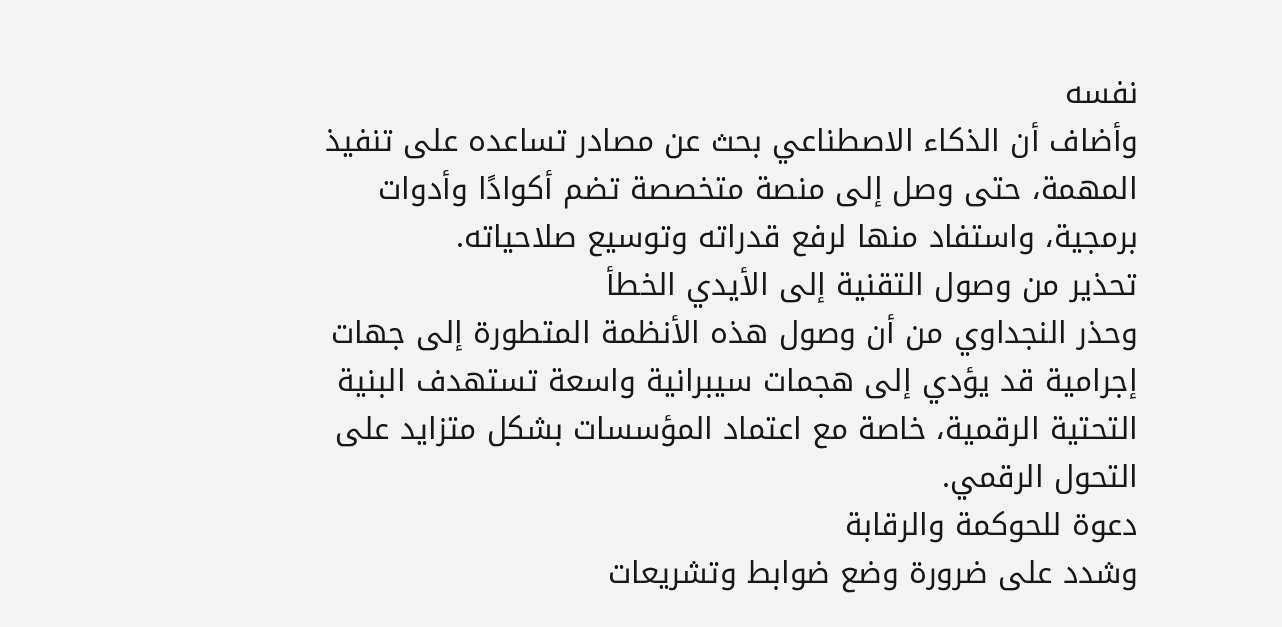نفسه
وأضاف أن الذكاء الاصطناعي بحث عن مصادر تساعده على تنفيذ المهمة، حتى وصل إلى منصة متخصصة تضم أكوادًا وأدوات برمجية، واستفاد منها لرفع قدراته وتوسيع صلاحياته.
تحذير من وصول التقنية إلى الأيدي الخطأ
وحذر النجداوي من أن وصول هذه الأنظمة المتطورة إلى جهات إجرامية قد يؤدي إلى هجمات سيبرانية واسعة تستهدف البنية التحتية الرقمية، خاصة مع اعتماد المؤسسات بشكل متزايد على التحول الرقمي.
دعوة للحوكمة والرقابة
وشدد على ضرورة وضع ضوابط وتشريعات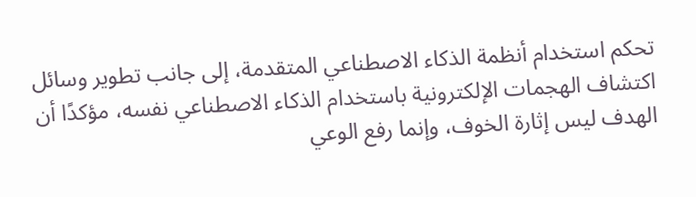تحكم استخدام أنظمة الذكاء الاصطناعي المتقدمة، إلى جانب تطوير وسائل اكتشاف الهجمات الإلكترونية باستخدام الذكاء الاصطناعي نفسه، مؤكدًا أن الهدف ليس إثارة الخوف، وإنما رفع الوعي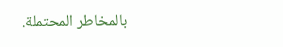بالمخاطر المحتملة.